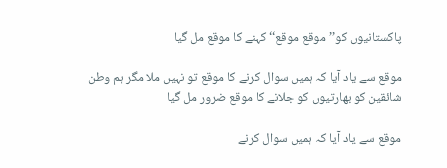پاکستانیوں کو’’موقع موقع‘‘ کہنے کا موقع مل گیا

موقع سے یاد آیا کہ ہمیں سوال کرنے کا موقع تو نہیں ملا مگر ہم وطن شائقین کو بھارتیوں کو جلانے کا موقع ضرور مل گیا

موقع سے یاد آیا کہ ہمیں سوال کرنے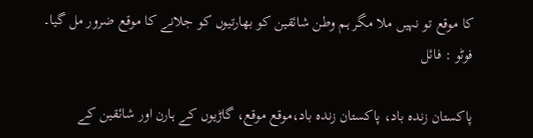کا موقع تو نہیں ملا مگر ہم وطن شائقین کو بھارتیوں کو جلانے کا موقع ضرور مل گیا۔ فوٹو : فائل

پاکستان زندہ باد، پاکستان زندہ باد،موقع موقع، گاڑیوں کے ہارن اور شائقین کے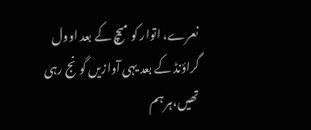نعرے، اتوار کو میچ کے بعد اوول گراؤنڈ کے بعد یہی آوازیں گونج رہی تھیں،ہر ہم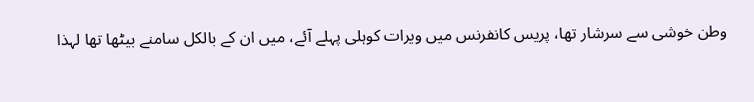وطن خوشی سے سرشار تھا، پریس کانفرنس میں ویرات کوہلی پہلے آئے، میں ان کے بالکل سامنے بیٹھا تھا لہذا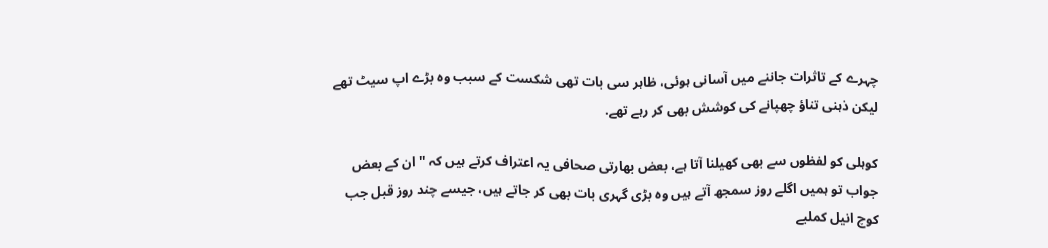چہرے کے تاثرات جاننے میں آسانی ہوئی، ظاہر سی بات تھی شکست کے سبب وہ بڑے اپ سیٹ تھے لیکن ذہنی تناؤ چھپانے کی کوشش بھی کر رہے تھے.

کوہلی کو لفظوں سے بھی کھیلنا آتا ہے، بعض بھارتی صحافی یہ اعتراف کرتے ہیں کہ ''ان کے بعض جواب تو ہمیں اگلے روز سمجھ آتے ہیں وہ بڑی گہری بات بھی کر جاتے ہیں، جیسے چند روز قبل جب کوچ انیل کملبے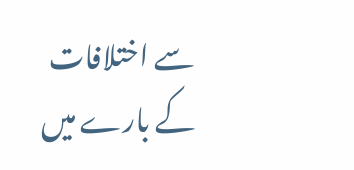سے اختلافات کے بارے میں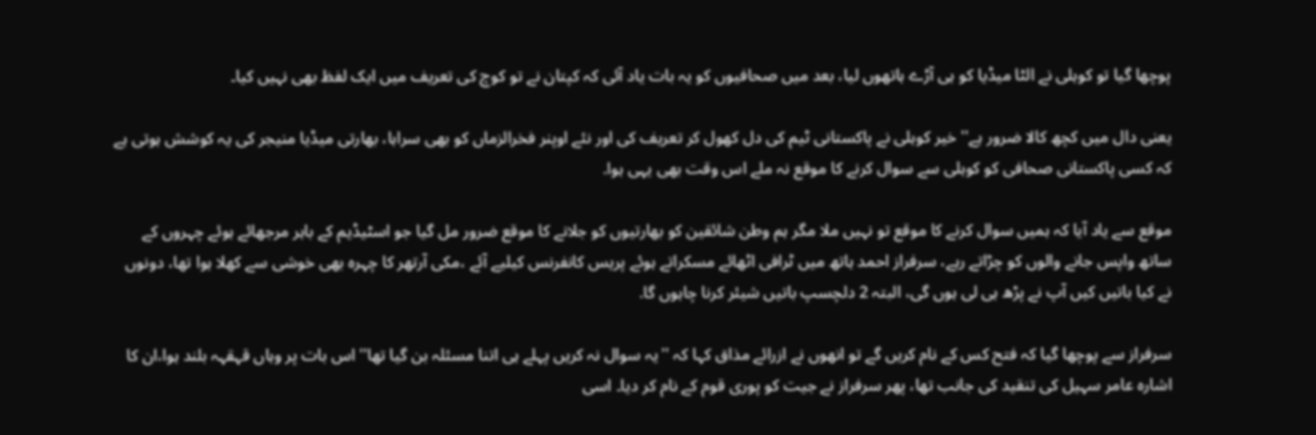پوچھا گیا تو کوہلی نے الٹا میڈیا کو ہی آڑے ہاتھوں لیا، بعد میں صحافیوں کو یہ بات یاد آئی کہ کپتان نے تو کوچ کی تعریف میں ایک لفظ بھی نہیں کیا۔

یعنی دال میں کچھ کالا ضرور ہے'' خیر کوہلی نے پاکستانی ٹیم کی دل کھول کر تعریف کی اور نئے اوپنر فخرالزماں کو بھی سراہا، بھارتی میڈیا منیجر کی یہ کوشش ہوتی ہے کہ کسی پاکستانی صحافی کو کوہلی سے سوال کرنے کا موقع نہ ملے اس وقت بھی یہی ہوا.

موقع سے یاد آیا کہ ہمیں سوال کرنے کا موقع تو نہیں ملا مگر ہم وطن شائقین کو بھارتیوں کو جلانے کا موقع ضرور مل گیا جو اسٹیڈیم کے باہر مرجھائے ہوئے چہروں کے ساتھ واپس جانے والوں کو چڑاتے رہے، سرفراز احمد ہاتھ میں ٹرافی اٹھائے مسکراتے ہوئے پریس کانفرنس کیلیے آئے ،مکی آرتھر کا چہرہ بھی خوشی سے کھلا ہوا تھا، دونوں نے کیا باتیں کیں آپ نے پڑھ ہی لی ہوں گی، البتہ 2 دلچسپ باتیں شیئر کرنا چاہوں گا.

سرفراز سے پوچھا گیا کہ فتح کس کے نام کریں گے تو انھوں نے ازرائے مذاق کہا کہ ''یہ سوال نہ کریں پہلے ہی اتنا مسئلہ بن گیا تھا'' اس بات پر وہاں قہقہہ بلند ہوا،ان کا اشارہ عامر سہیل کی تنقید کی جانب تھا، پھر سرفراز نے جیت کو پوری قوم کے نام کر دیا۔ اسی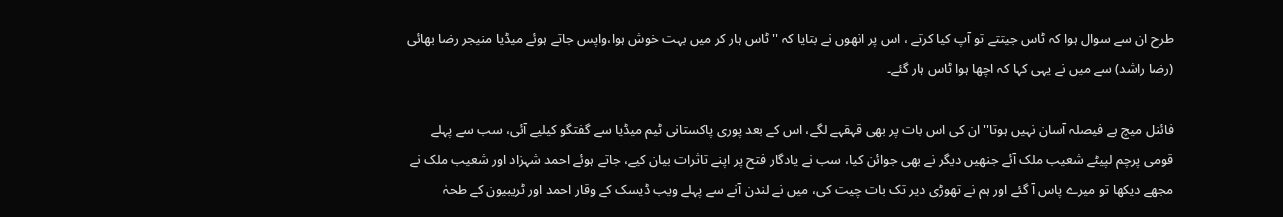طرح ان سے سوال ہوا کہ ٹاس جیتتے تو آپ کیا کرتے ، اس پر انھوں نے بتایا کہ ''ٹاس ہار کر میں بہت خوش ہوا،واپس جاتے ہوئے میڈیا منیجر رضا بھائی (رضا راشد) سے میں نے یہی کہا کہ اچھا ہوا ٹاس ہار گئے۔

فائنل میچ ہے فیصلہ آسان نہیں ہوتا'' ان کی اس بات پر بھی قہقہے لگے، اس کے بعد پوری پاکستانی ٹیم میڈیا سے گفتگو کیلیے آئی، سب سے پہلے قومی پرچم لپیٹے شعیب ملک آئے جنھیں دیگر نے بھی جوائن کیا، سب نے یادگار فتح پر اپنے تاثرات بیان کیے، جاتے ہوئے احمد شہزاد اور شعیب ملک نے مجھے دیکھا تو میرے پاس آ گئے اور ہم نے تھوڑی دیر تک بات چیت کی، میں نے لندن آنے سے پہلے ویب ڈیسک کے وقار احمد اور ٹریبیون کے طحہٰ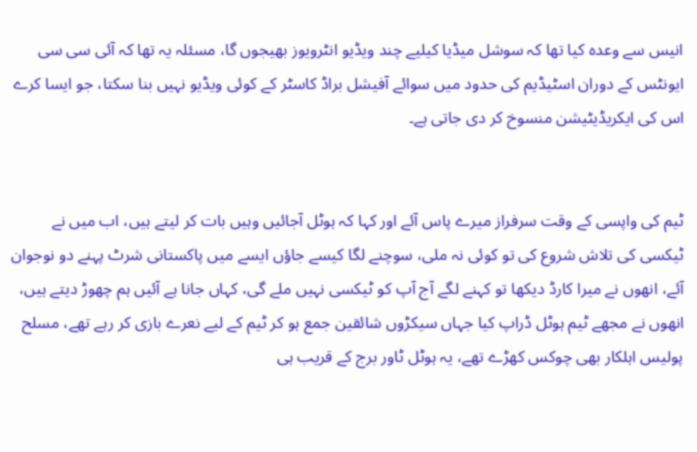انیس سے وعدہ کیا تھا کہ سوشل میڈیا کیلیے چند ویڈیو انٹرویوز بھیجوں گا، مسئلہ یہ تھا کہ آئی سی سی ایونٹس کے دوران اسٹیڈیم کی حدود میں سوائے آفیشل براڈ کاسٹر کے کوئی ویڈیو نہیں بنا سکتا، جو ایسا کرے اس کی ایکریڈیٹیشن منسوخ کر دی جاتی ہے۔


ٹیم کی واپسی کے وقت سرفراز میرے پاس آئے اور کہا کہ ہوٹل آجائیں وہیں بات کر لیتے ہیں، اب میں نے ٹیکسی کی تلاش شروع کی تو کوئی نہ ملی، سوچنے لگا کیسے جاؤں ایسے میں پاکستانی شرٹ پہنے دو نوجوان آئے، انھوں نے میرا کارڈ دیکھا تو کہنے لگے آج آپ کو ٹیکسی نہیں ملے گی، کہاں جانا ہے آئیں ہم چھوڑ دیتے ہیں، انھوں نے مجھے ٹیم ہوٹل ڈراپ کیا جہاں سیکڑوں شائقین جمع ہو کر ٹیم کے لیے نعرے بازی کر رہے تھے، مسلح پولیس اہلکار بھی چوکس کھڑے تھے، یہ ہوٹل ٹاور برج کے قریب ہی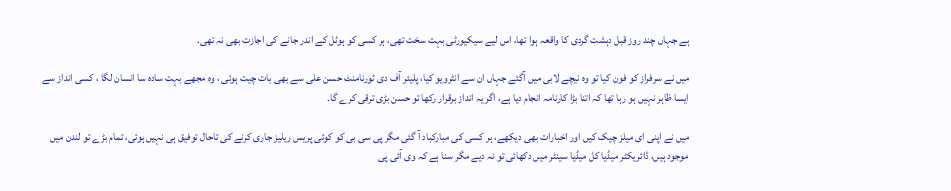ہے جہاں چند روز قبل دہشت گردی کا واقعہ ہوا تھا، اس لیے سیکیورٹی بہت سخت تھی، ہر کسی کو ہوٹل کے اندر جانے کی اجازت بھی نہ تھی.

میں نے سرفراز کو فون کیا تو وہ نیچے لابی میں آگئے جہاں ان سے انٹرویو کیا، پلیئر آف دی ٹورنامنٹ حسن علی سے بھی بات چیت ہوئی ، وہ مجھے بہت سادہ سا انسان لگا ، کسی انداز سے ایسا ظاہر نہیں ہو رہا تھا کہ اتنا بڑا کارنامہ انجام دیا ہے، اگر یہ انداز برقرار رکھا تو حسن بڑی ترقی کرے گا۔

میں نے اپنی ای میلز چیک کیں اور اخبارات بھی دیکھے، ہر کسی کی مبارکباد آ گئی مگر پی سی بی کو کوئی پریس ریلیز جاری کرنے کی تاحال توفیق ہی نہیں ہوئی، تمام بڑے تو لندن میں موجود ہیں، ڈائریکٹر میڈیا کل میڈیا سینٹر میں دکھائی تو نہ دیے مگر سنا ہے کہ وی آئی پی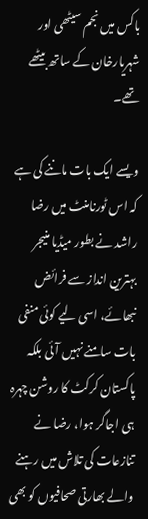باکس میں نجم سیٹھی اور شہریارخان کے ساتھ بیٹھے تھے۔

ویسے ایک بات ماننے کی ہے کہ اس ٹورنامنٹ میں رضا راشد نے بطور میڈیا منیجر بہترین انداز سے فرائض نبھائے، اسی لیے کوئی منفی بات سامنے نہیں آئی بلکہ پاکستان کرکٹ کا روشن چہرہ ہی اجاگر ہوا، رضا نے تنازعات کی تلاش میں رہنے والے بھارتی صحافیوں کو بھی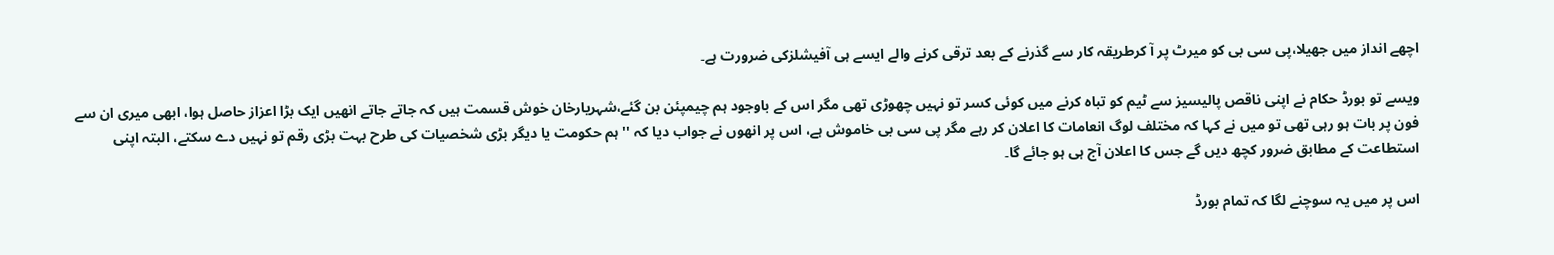اچھے انداز میں جھیلا،پی سی بی کو میرٹ پر آ کرطریقہ کار سے گذرنے کے بعد ترقی کرنے والے ایسے ہی آفیشلزکی ضرورت ہے۔

ویسے تو بورڈ حکام نے اپنی ناقص پالیسیز سے ٹیم کو تباہ کرنے میں کوئی کسر تو نہیں چھوڑی تھی مگر اس کے باوجود ہم چیمپئن بن گئے،شہریارخان خوش قسمت ہیں کہ جاتے جاتے انھیں ایک بڑا اعزاز حاصل ہوا، ابھی میری ان سے فون پر بات ہو رہی تھی تو میں نے کہا کہ مختلف لوگ انعامات کا اعلان کر رہے مگر پی سی بی خاموش ہے، اس پر انھوں نے جواب دیا کہ '' ہم حکومت یا دیگر بڑی شخصیات کی طرح بہت بڑی رقم تو نہیں دے سکتے، البتہ اپنی استطاعت کے مطابق ضرور کچھ دیں گے جس کا اعلان آج ہی ہو جائے گا۔

اس پر میں یہ سوچنے لگا کہ تمام بورڈ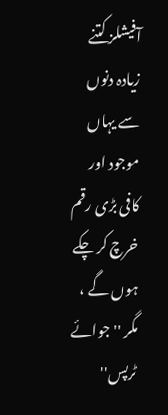آفیشلز کتنے زیادہ دنوں سے یہاں موجود اور کافی بڑی رقم خرچ کر چکے ہوں گے ، مگر ''جوائے ٹرپس''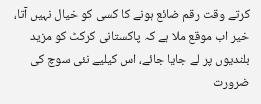کرتے وقت رقم ضائع ہونے کا کسی کو خیال نہیں آتا، خیر اب موقع ملا ہے کہ پاکستانی کرکٹ کو مزید بلندیوں پر لے جایا جائے، اس کیلیے نئی سوچ کی ضرورت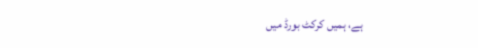ہے، ہمیں کرکٹ بورڈ میں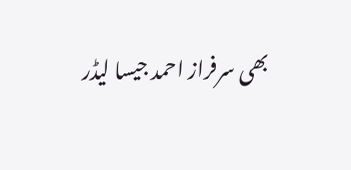بھی سرفراز احمد جیسا لیڈر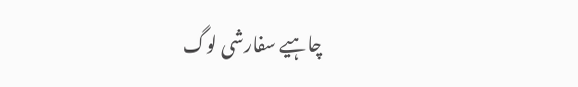چاہیے سفارشی لوگ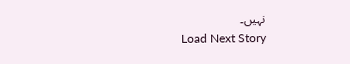نہیں۔
Load Next Story